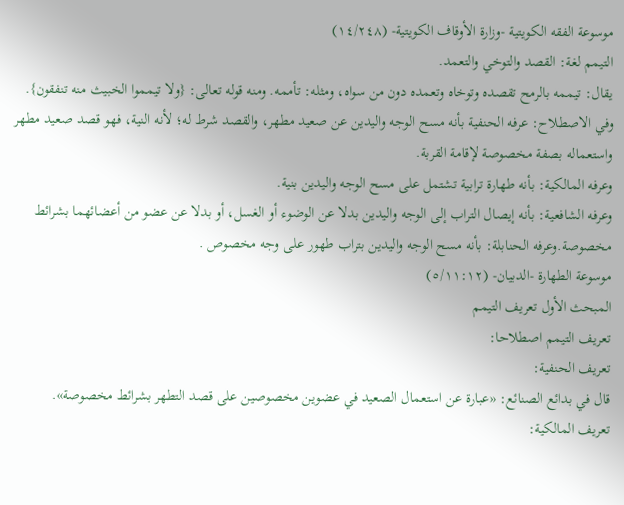موسوعة الفقه الكويتية -وزارة الأوقاف الكويتية- (١٤/٢٤٨)
التيمم لغة: القصد والتوخي والتعمد.
يقال: تيممه بالرمح تقصده وتوخاه وتعمده دون من سواه، ومثله: تأممه. ومنه قوله تعالى: {ولا تيمموا الخبيث منه تنفقون}.
وفي الاصطلاح: عرفه الحنفية بأنه مسح الوجه واليدين عن صعيد مطهر، والقصد شرط له؛ لأنه النية، فهو قصد صعيد مطهر واستعماله بصفة مخصوصة لإقامة القربة.
وعرفه المالكية: بأنه طهارة ترابية تشتمل على مسح الوجه واليدين بنية.
وعرفه الشافعية: بأنه إيصال التراب إلى الوجه واليدين بدلا عن الوضوء أو الغسل، أو بدلا عن عضو من أعضائهما بشرائط مخصوصة.وعرفه الحنابلة: بأنه مسح الوجه واليدين بتراب طهور على وجه مخصوص .
موسوعة الطهارة -الدبيان- (٥/١١:١٢)
المبحث الأول تعريف التيمم
تعريف التيمم اصطلاحا:
تعريف الحنفية:
قال في بدائع الصنائع: «عبارة عن استعمال الصعيد في عضوين مخصوصين على قصد التطهر بشرائط مخصوصة».
تعريف المالكية: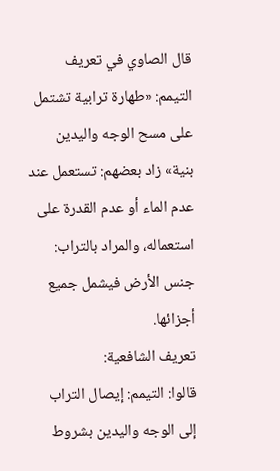قال الصاوي في تعريف التيمم: «طهارة ترابية تشتمل على مسح الوجه واليدين بنية» زاد بعضهم: تستعمل عند عدم الماء أو عدم القدرة على استعماله، والمراد بالتراب: جنس الأرض فيشمل جميع أجزائها.
تعريف الشافعية:
قالوا: التيمم: إيصال التراب إلى الوجه واليدين بشروط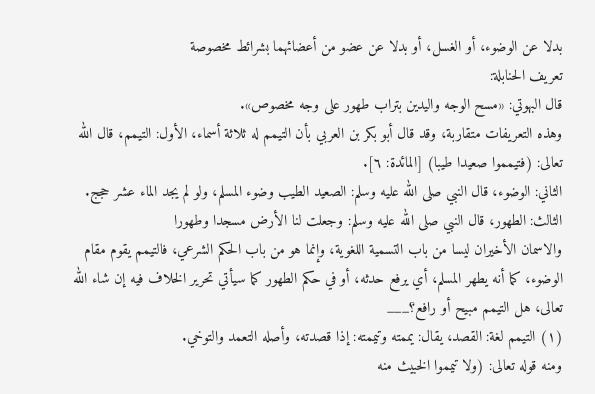بدلا عن الوضوء، أو الغسل، أو بدلا عن عضو من أعضائهما بشرائط مخصوصة
تعريف الحنابلة:
قال البهوتي: «مسح الوجه واليدين بتراب طهور على وجه مخصوص».
وهذه التعريفات متقاربة، وقد قال أبو بكر بن العربي بأن التيمم له ثلاثة أسماء، الأول: التيمم، قال الله تعالى: (فتيمموا صعيدا طيبا) [المائدة: ٦].
الثاني: الوضوء، قال النبي صلى الله عليه وسلم: الصعيد الطيب وضوء المسلم، ولو لم يجد الماء عشر حجج.
الثالث: الطهور، قال النبي صلى الله عليه وسلم: وجعلت لنا الأرض مسجدا وطهورا
والاسمان الأخيران ليسا من باب التسمية اللغوية، وإنما هو من باب الحكم الشرعي، فالتيمم يقوم مقام الوضوء، كما أنه يطهر المسلم، أي يرفع حدثه، أو في حكم الطهور كما سيأتي تحرير الخلاف فيه إن شاء الله تعالى، هل التيمم مبيح أو رافع؟___
(١) التيمم لغة: القصد، يقال: يممته وتيممته: إذا قصدته، وأصله التعمد والتوخي.
ومنه قوله تعالى: (ولا تيمموا الخبيث منه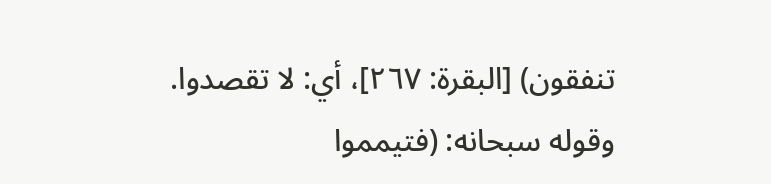تنفقون) [البقرة: ٢٦٧]، أي: لا تقصدوا.
وقوله سبحانه: (فتيمموا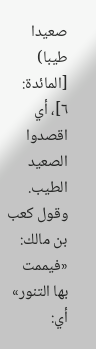صعيدا طيبا) [المائدة: ٦]، أي اقصدوا الصعيد الطيب.
وقول كعب بن مالك: «فيممت بها التنور» أي: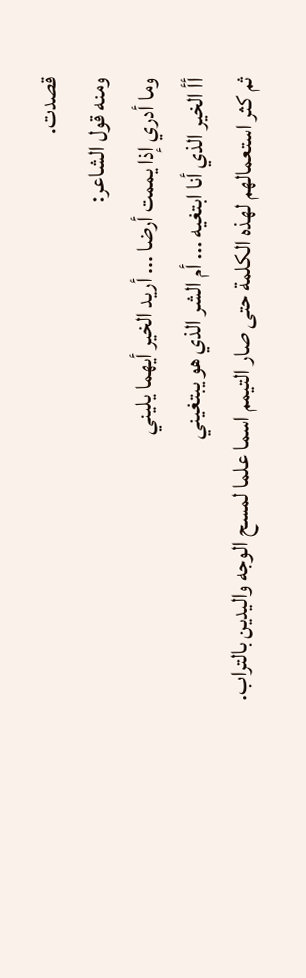قصدت.
ومنه قول الشاعر:
وما أدري إذا يممت أرضا ... أريد الخير أيهما يليني
أأ الخير الذي أنا ابتغيه ... أم الشر الذي هو يبتغيني
ثم كثر استعمالهم لهذه الكلمة حتى صار التيمم اسما علما لمسح الوجه واليدين بالتراب.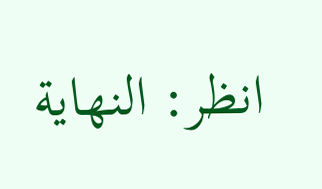انظر: النهاية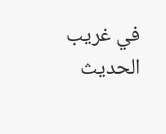في غريب الحديث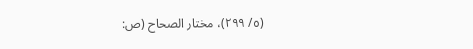(٥/ ٢٩٩)، مختار الصحاح (ص: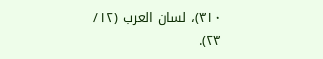٣١٠)، لسان العرب (١٢/ ٢٣).